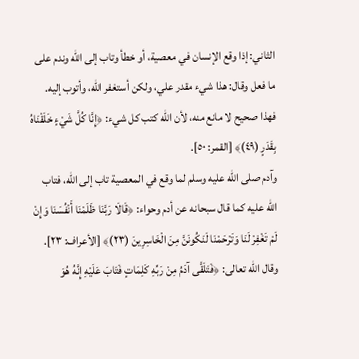الثاني: إذا وقع الإنسان في معصية، أو خطأ وتاب إلى الله وندم على ما فعل وقال: هذا شيء مقدر علي، ولكن أستغفر الله، وأتوب إليه.
فهذا صحيح لا مانع منه، لأن الله كتب كل شيء: ﴿إِنَّا كُلَّ شَيْءٍ خَلَقْنَاهُ بِقَدَرٍ (٤٩)﴾ [القمر: ٥٠].
وآدم صلى الله عليه وسلم لما وقع في المعصية تاب إلى الله، فتاب الله عليه كما قال سبحانه عن أدم وحواء: ﴿قَالَا رَبَّنَا ظَلَمْنَا أَنْفُسَنَا وَإِنْ لَمْ تَغْفِرْ لَنَا وَتَرْحَمْنَا لَنَكُونَنَّ مِنَ الْخَاسِرِينَ (٢٣)﴾ [الأعراف: ٢٣].
وقال الله تعالى: ﴿فَتَلَقَّى آدَمُ مِنْ رَبِّهِ كَلِمَاتٍ فَتَابَ عَلَيْهِ إِنَّهُ هُوَ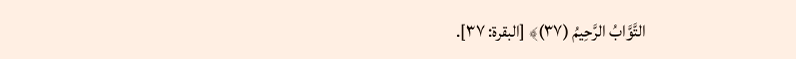التَّوَّابُ الرَّحِيمُ (٣٧)﴾ [البقرة: ٣٧].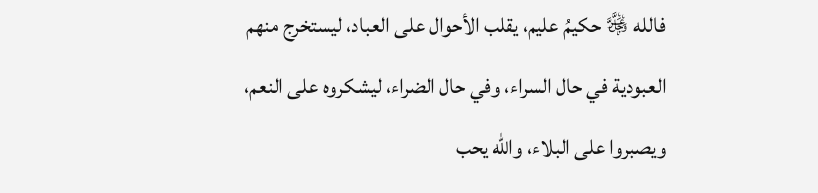فالله ﷿ حكيمُ عليم، يقلب الأحوال على العباد، ليستخرج منهم العبودية في حال السراء، وفي حال الضراء، ليشكروه على النعم، ويصبروا على البلاء، والله يحب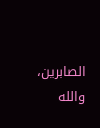الصابرين، والله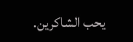يحب الشاكرين.